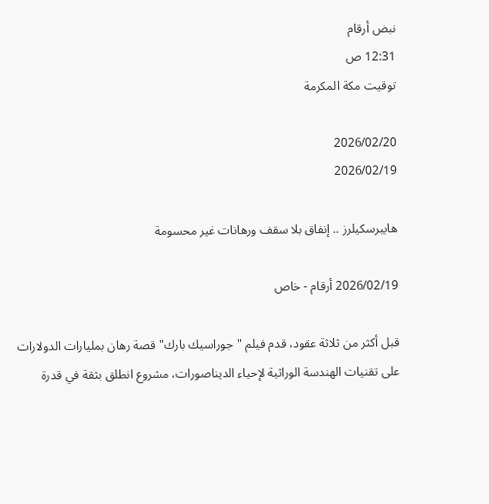نبض أرقام
12:31 ص
توقيت مكة المكرمة

2026/02/20
2026/02/19

هايبرسكيلرز .. إنفاق بلا سقف ورهانات غير محسومة

2026/02/19 أرقام - خاص

قبل أكثر من ثلاثة عقود، قدم فيلم "جوراسيك بارك" قصة رهان بمليارات الدولارات على تقنيات الهندسة الوراثية لإحياء الديناصورات، مشروع انطلق بثقة في قدرة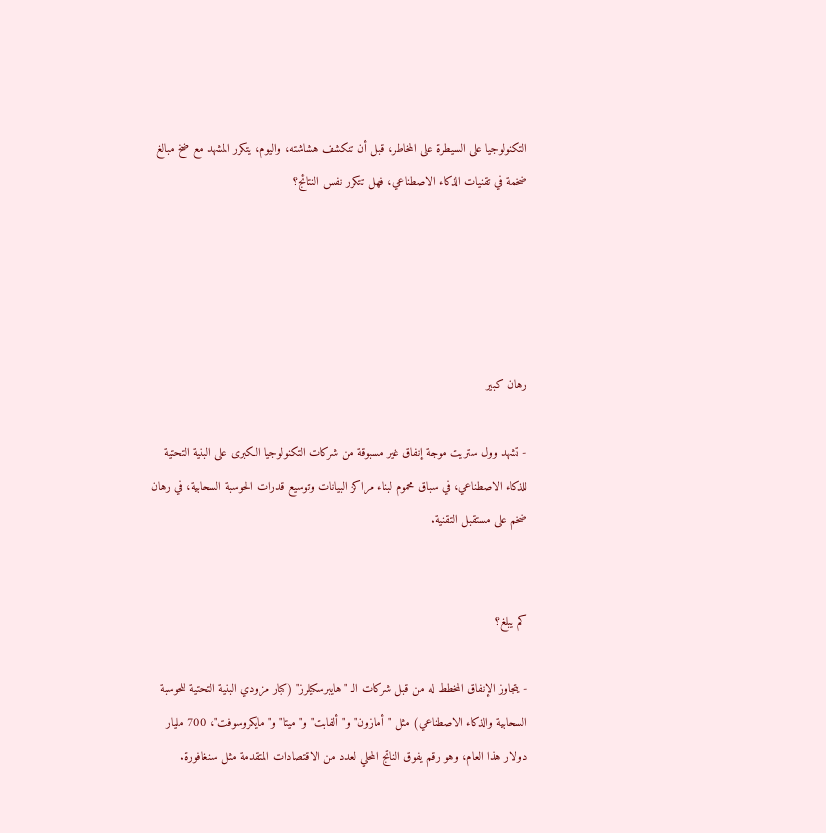التكنولوجيا على السيطرة على المخاطر، قبل أن تنكشف هشاشته، واليوم، يتكرر المشهد مع ضخ مبالغ ضخمة في تقنيات الذكاء الاصطناعي، فهل تتكرر نفس النتائج؟





رهان كبير

- تشهد وول ستريت موجة إنفاق غير مسبوقة من شركات التكنولوجيا الكبرى على البنية التحتية للذكاء الاصطناعي، في سباق محموم لبناء مراكز البيانات وتوسيع قدرات الحوسبة السحابية، في رهان ضخم على مستقبل التقنية.


كم يبلغ؟

- يتجاوز الإنفاق المخطط له من قبل شركات الـ "هايبرسكيلرز" (كبار مزودي البنية التحتية للحوسبة السحابية والذكاء الاصطناعي) مثل "أمازون" و"ألفابت" و"ميتا" و"مايكروسوفت"، 700 مليار دولار هذا العام، وهو رقم يفوق الناتج المحلي لعدد من الاقتصادات المتقدمة مثل سنغافورة.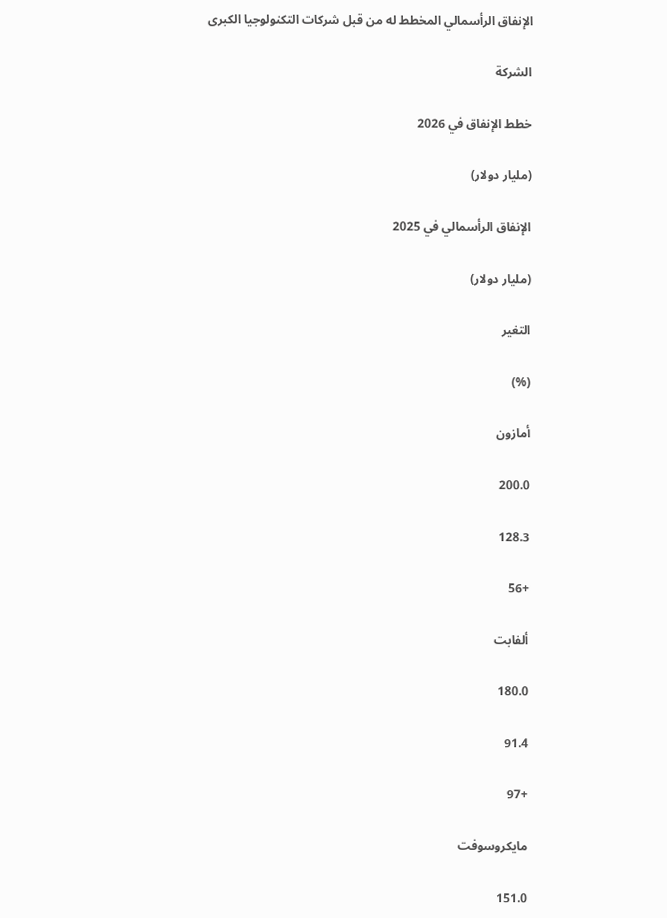الإنفاق الرأسمالي المخطط له من قبل شركات التكنولوجيا الكبرى

الشركة

خطط الإنفاق في 2026

(مليار دولار)

الإنفاق الرأسمالي في 2025

(مليار دولار)

التغير

(%)

أمازون

200.0

128.3

+56

ألفابت

180.0

91.4

+97

مايكروسوفت

151.0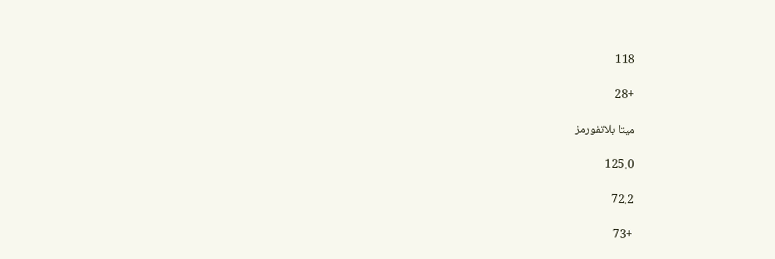118

+28

ميتا بلاتفورمز

125.0

72.2

+73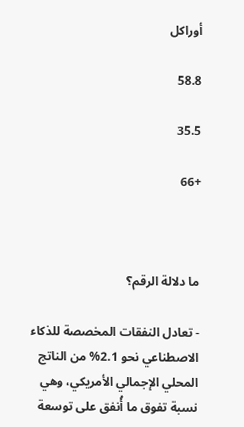أوراكل

58.8

35.5

+66



ما دلالة الرقم؟

- تعادل النفقات المخصصة للذكاء الاصطناعي نحو 2.1% من الناتج المحلي الإجمالي الأمريكي، وهي نسبة تفوق ما أُنفق على توسعة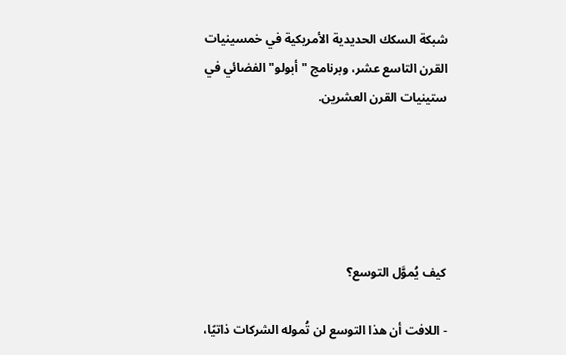شبكة السكك الحديدية الأمريكية في خمسينيات القرن التاسع عشر، وبرنامج "أبولو" الفضائي في ستينيات القرن العشرين.





كيف يُموَّل التوسع؟

- اللافت أن هذا التوسع لن تُموله الشركات ذاتيًا،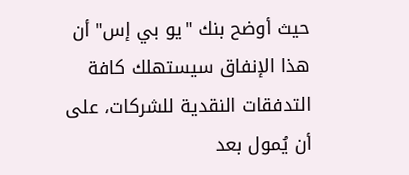حيث أوضح بنك "يو بي إس" أن هذا الإنفاق سيستهلك كافة التدفقات النقدية للشركات، على أن يُمول بعد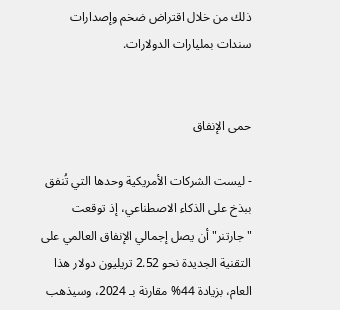ذلك من خلال اقتراض ضخم وإصدارات سندات بمليارات الدولارات.


حمى الإنفاق

- ليست الشركات الأمريكية وحدها التي تُنفق ببذخ على الذكاء الاصطناعي، إذ توقعت "جارتنر" أن يصل إجمالي الإنفاق العالمي على التقنية الجديدة نحو 2.52 تريليون دولار هذا العام، بزيادة 44% مقارنة بـ 2024، وسيذهب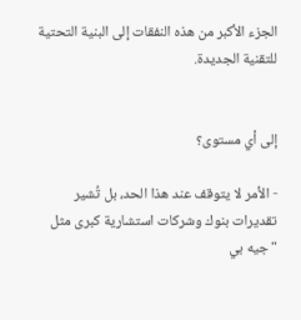الجزء الأكبر من هذه النفقات إلى البنية التحتية للتقنية الجديدة.


إلى أي مستوى؟

- الأمر لا يتوقف عند هذا الحد، بل تُشير تقديرات بنوك وشركات استشارية كبرى مثل "جيه بي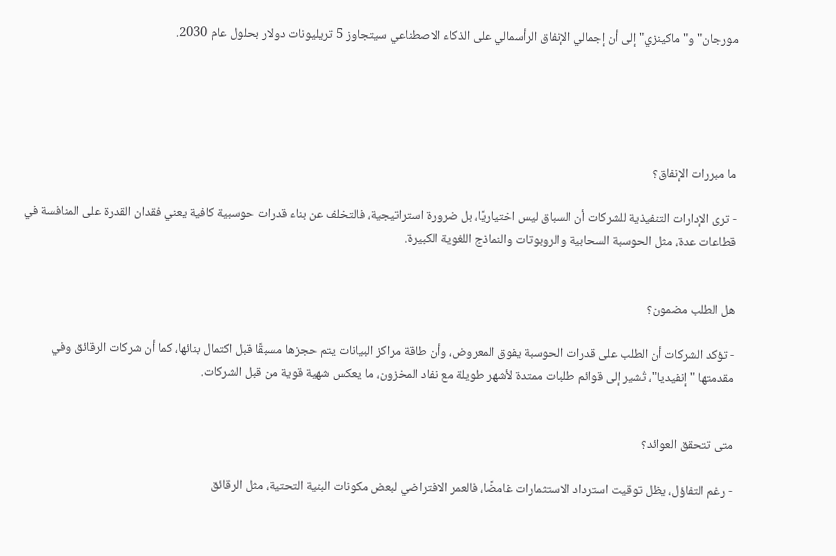مورجان" و"ماكينزي" إلى أن إجمالي الإنفاق الرأسمالي على الذكاء الاصطناعي سيتجاوز 5 تريليونات دولار بحلول عام 2030.





ما مبررات الإنفاق؟

- ترى الإدارات التنفيذية للشركات أن السباق ليس اختياريًا، بل ضرورة استراتيجية، فالتخلف عن بناء قدرات حوسبية كافية يعني فقدان القدرة على المنافسة في قطاعات عدة، مثل الحوسبة السحابية والروبوتات والنماذج اللغوية الكبيرة.


هل الطلب مضمون؟

- تؤكد الشركات أن الطلب على قدرات الحوسبة يفوق المعروض، وأن طاقة مراكز البيانات يتم حجزها مسبقًا قبل اكتمال بنائها، كما أن شركات الرقائق وفي مقدمتها "إنفيديا"، تُشير إلى قوائم طلبات ممتدة لأشهر طويلة مع نفاد المخزون، ما يعكس شهية قوية من قبل الشركات.


متى تتحقق العوائد؟

- رغم التفاؤل، يظل توقيت استرداد الاستثمارات غامضًا، فالعمر الافتراضي لبعض مكونات البنية التحتية، مثل الرقائق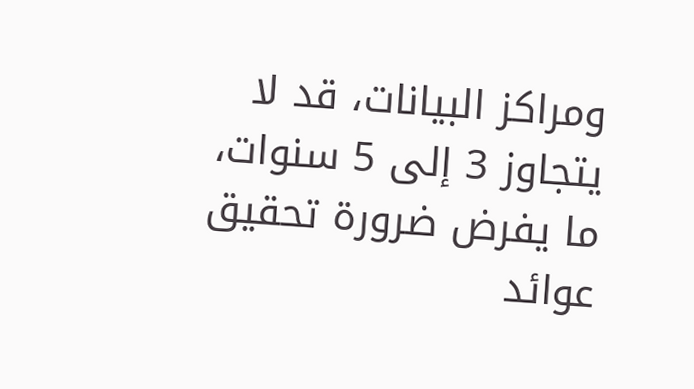ومراكز البيانات، قد لا يتجاوز 3 إلى 5 سنوات، ما يفرض ضرورة تحقيق عوائد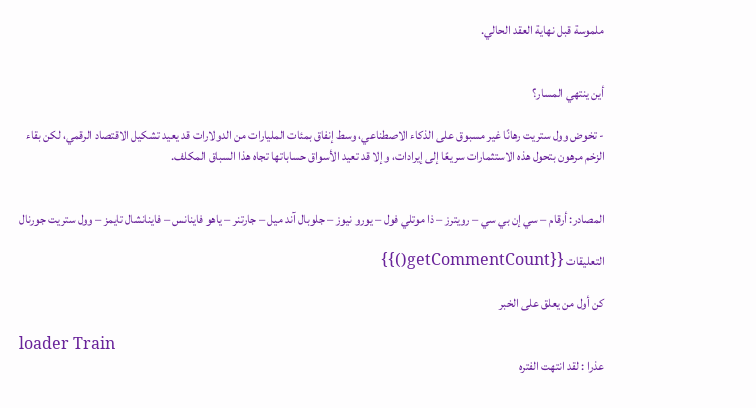ملموسة قبل نهاية العقد الحالي.


أين ينتهي المسار؟

- تخوض وول ستريت رهانًا غير مسبوق على الذكاء الاصطناعي، وسط إنفاق بمئات المليارات من الدولارات قد يعيد تشكيل الاقتصاد الرقمي، لكن بقاء الزخم مرهون بتحول هذه الاستثمارات سريعًا إلى إيرادات، وإلا قد تعيد الأسواق حساباتها تجاه هذا السباق المكلف.


المصادر: أرقام – سي إن بي سي – رويترز – ذا موتلي فول – يورو نيوز – جلوبال آند ميل – جارتنر – ياهو فاينانس – فاينانشال تايمز – وول ستريت جورنال

التعليقات {{getCommentCount()}}

كن أول من يعلق على الخبر

loader Train
عذرا : لقد انتهت الفتره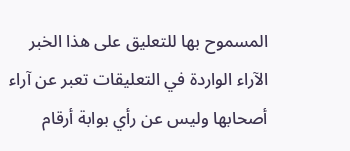المسموح بها للتعليق على هذا الخبر
الآراء الواردة في التعليقات تعبر عن آراء أصحابها وليس عن رأي بوابة أرقام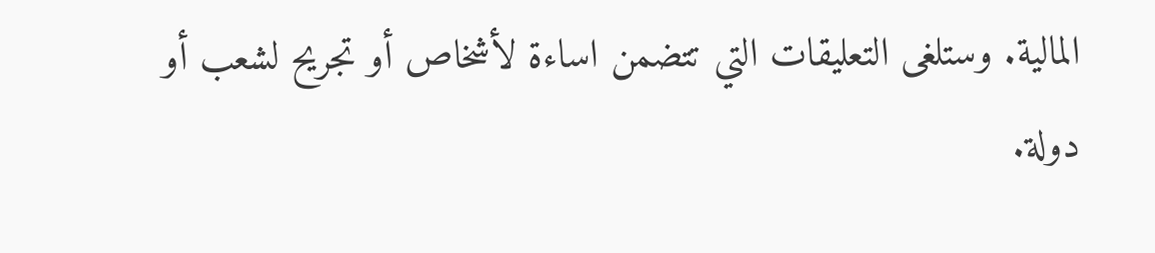المالية. وستلغى التعليقات التي تتضمن اساءة لأشخاص أو تجريح لشعب أو دولة.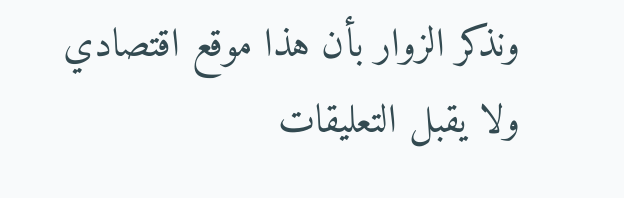ونذكر الزوار بأن هذا موقع اقتصادي ولا يقبل التعليقات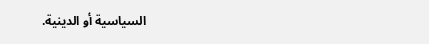السياسية أو الدينية.